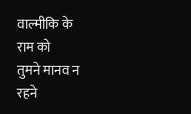वाल्मीकि के
राम को
तुमने मानव न
रहने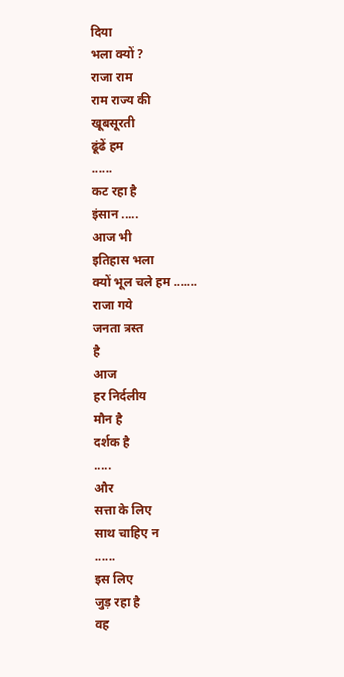दिया
भला क्यों ?
राजा राम
राम राज्य की
खूबसूरती
ढूंढें हम
......
कट रहा है
इंसान .....
आज भी
इतिहास भला
क्यों भूल चले हम .......
राजा गये
जनता त्रस्त
है
आज
हर निर्दलीय
मौन है
दर्शक है
.....
और
सत्ता के लिए
साथ चाहिए न
......
इस लिए
जुड़ रहा है
वह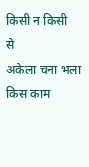किसी न किसी
से
अकेला चना भला
किस काम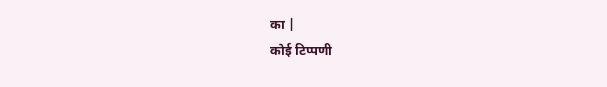का |
कोई टिप्पणी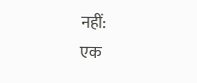नहीं:
एक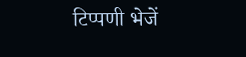टिप्पणी भेजें